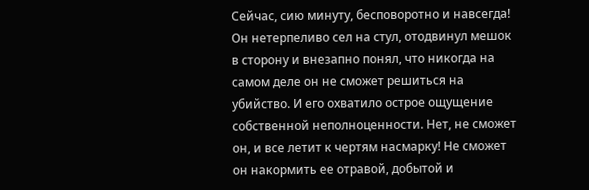Сейчас, сию минуту, бесповоротно и навсегда! Он нетерпеливо сел на стул, отодвинул мешок в сторону и внезапно понял, что никогда на самом деле он не сможет решиться на убийство. И его охватило острое ощущение собственной неполноценности. Нет, не сможет он, и все летит к чертям насмарку! Не сможет он накормить ее отравой, добытой и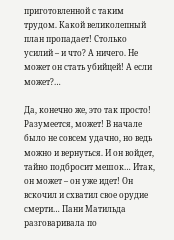приготовленной с таким трудом. Какой великолепный план пропадает! Столько усилий – и что? А ничего. Не может он стать убийцей! А если может?…

Да, конечно же, это так просто! Разумеется, может! В начале было не совсем удачно, но ведь можно и вернуться. И он войдет, тайно подбросит мешок… Итак, он может – он уже идет! Он вскочил и схватил свое орудие смерти… Пани Матильда разговаривала по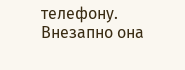телефону. Внезапно она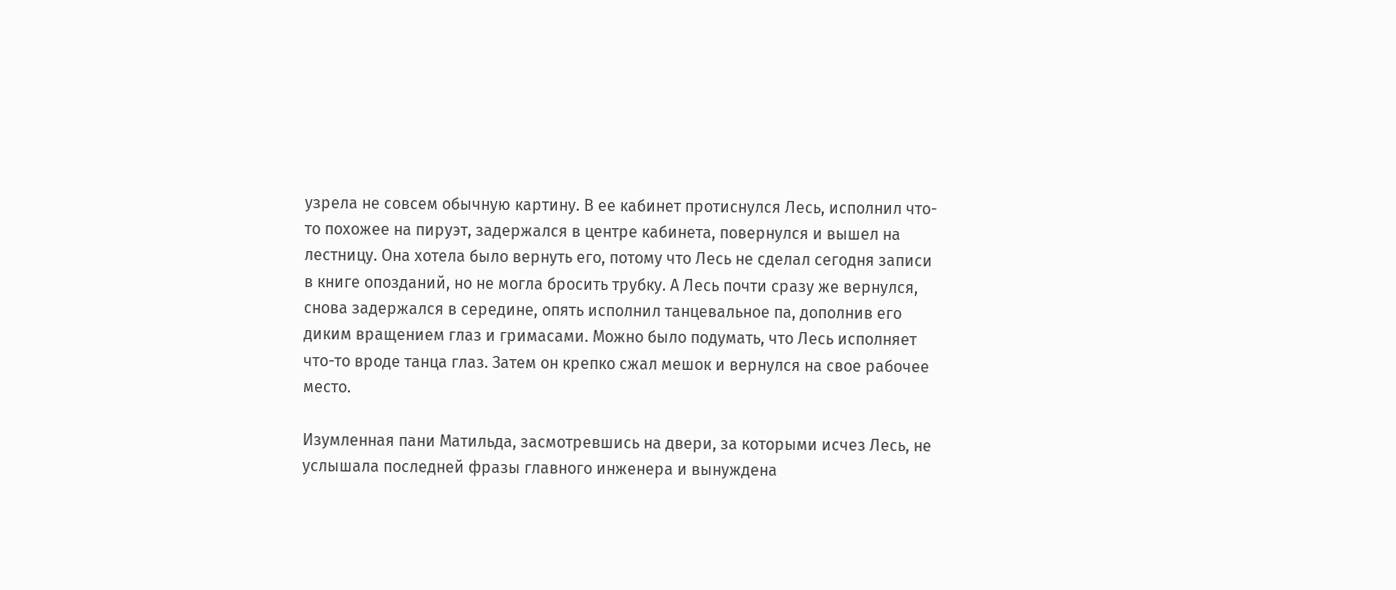узрела не совсем обычную картину. В ее кабинет протиснулся Лесь, исполнил что-то похожее на пируэт, задержался в центре кабинета, повернулся и вышел на лестницу. Она хотела было вернуть его, потому что Лесь не сделал сегодня записи в книге опозданий, но не могла бросить трубку. А Лесь почти сразу же вернулся, снова задержался в середине, опять исполнил танцевальное па, дополнив его диким вращением глаз и гримасами. Можно было подумать, что Лесь исполняет что-то вроде танца глаз. Затем он крепко сжал мешок и вернулся на свое рабочее место.

Изумленная пани Матильда, засмотревшись на двери, за которыми исчез Лесь, не услышала последней фразы главного инженера и вынуждена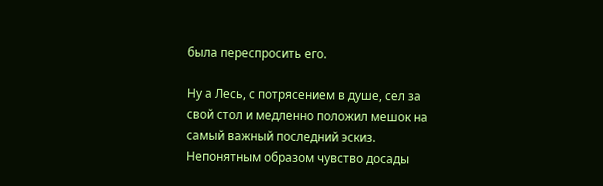была переспросить его.

Ну а Лесь, с потрясением в душе, сел за свой стол и медленно положил мешок на самый важный последний эскиз. Непонятным образом чувство досады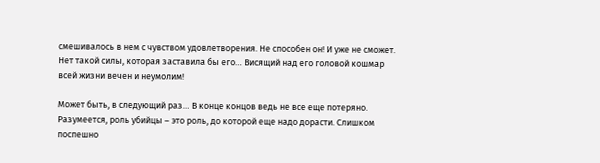смешивалось в нем с чувством удовлетворения. Не способен он! И уже не сможет. Нет такой силы, которая заставила бы его… Висящий над его головой кошмар всей жизни вечен и неумолим!

Может быть, в следующий раз… В конце концов ведь не все еще потеряно. Разумеется, роль убийцы – это роль, до которой еще надо дорасти. Слишком поспешно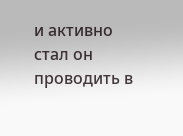и активно стал он проводить в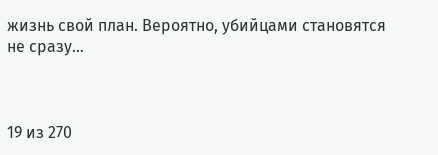жизнь свой план. Вероятно, убийцами становятся не сразу…



19 из 270